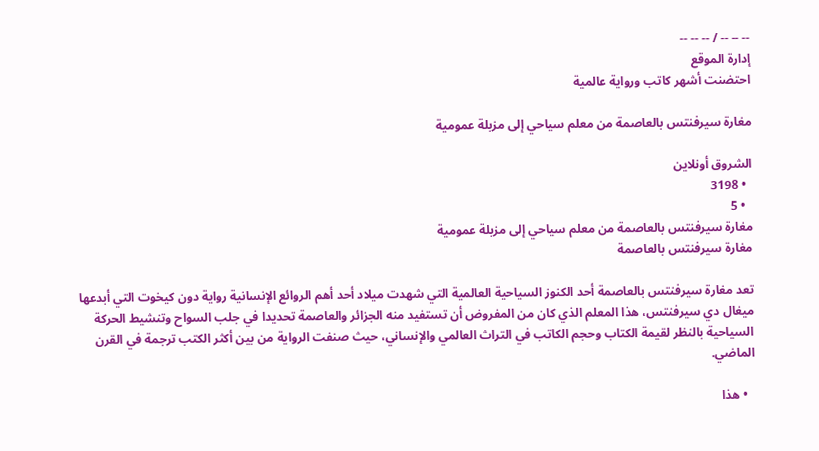-- -- -- / -- -- --
إدارة الموقع
احتضنت أشهر كاتب ورواية عالمية

مغارة سيرفنتس بالعاصمة من معلم سياحي إلى مزبلة عمومية

الشروق أونلاين
  • 3198
  • 5
مغارة سيرفنتس بالعاصمة من معلم سياحي إلى مزبلة عمومية
مغارة سيرفنتس بالعاصمة

تعد مغارة سيرفنتس بالعاصمة أحد الكنوز السياحية العالمية التي شهدت ميلاد أحد أهم الروائع الإنسانية رواية دون كيخوت التي أبدعها ميغال دي سيرفنتس، هذا المعلم الذي كان من المفروض أن تستفيد منه الجزائر والعاصمة تحديدا في جلب السواح وتنشيط الحركة السياحية بالنظر لقيمة الكتاب وحجم الكاتب في التراث العالمي والإنساني، حيث صنفت الرواية من بين أكثر الكتب ترجمة في القرن الماضي.

  • هذا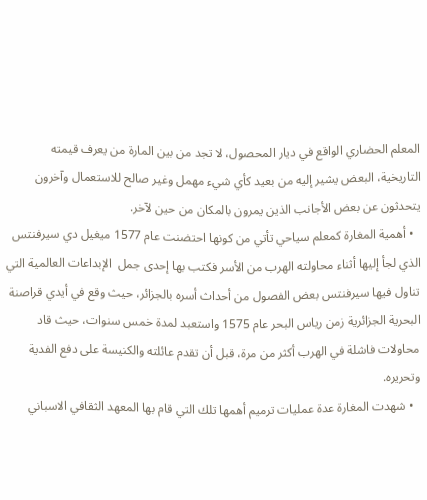المعلم الحضاري الواقع في ديار المحصول، لا تجد من بين المارة من يعرف قيمته التاريخية، البعض يشير إليه من بعيد كأي شيء مهمل وغير صالح للاستعمال وآخرون يتحدثون عن بعض الأجانب الذين يمرون بالمكان من حين لآخر.
  • أهمية المغارة كمعلم سياحي تأتي من كونها احتضنت عام 1577 ميغيل دي سيرفنتس الذي لجأ إليها أثناء محاولته الهرب من الأسر فكتب بها إحدى جمل  الإبداعات العالمية التي تناول فيها سيرفنتس بعض الفصول من أحداث أسره بالجزائر، حيث وقع في أيدي قراصنة البحرية الجزائرية زمن رياس البحر عام 1575 واستعبد لمدة خمس سنوات، حيث قاد محاولات فاشلة في الهرب أكثر من مرة، قبل أن تقدم عائلته والكنيسة على دفع الفدية وتحريره.
  • شهدت المغارة عدة عمليات ترميم أهمها تلك التي قام بها المعهد الثقافي الاسباني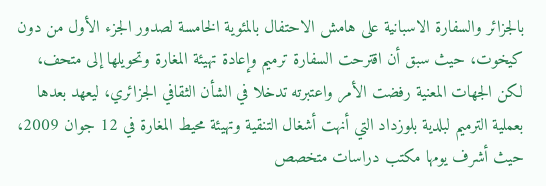بالجزائر والسفارة الاسبانية على هامش الاحتفال بالمئوية الخامسة لصدور الجزء الأول من دون كيخوت، حيث سبق أن اقترحت السفارة ترميم وإعادة تهيئة المغارة وتحويلها إلى متحف، لكن الجهات المعنية رفضت الأمر واعتبرته تدخلا في الشأن الثقافي الجزائري، ليعهد بعدها بعملية الترميم لبلدية بلوزداد التي أنهت أشغال التنقية وتهيئة محيط المغارة في 12 جوان 2009، حيث أشرف يومها مكتب دراسات متخصص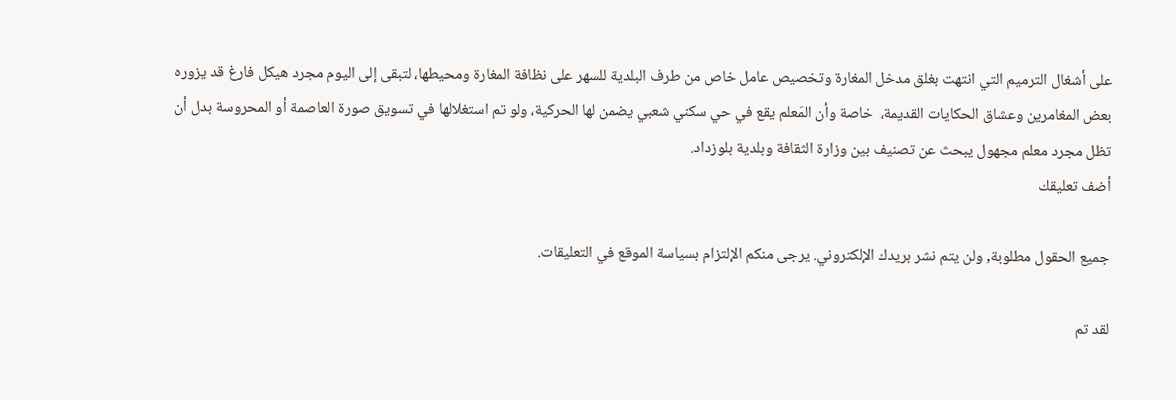على أشغال الترميم التي انتهت بغلق مدخل المغارة وتخصيص عامل خاص من طرف البلدية للسهر على نظافة المغارة ومحيطها، لتبقى إلى اليوم مجرد هيكل فارغ قد يزوره بعض المغامرين وعشاق الحكايات القديمة،  خاصة وأن المَعلم يقع في حي سكني شعبي يضمن لها الحركية، ولو تم استغلالها في تسويق صورة العاصمة أو المحروسة بدل أن تظل مجرد معلم مجهول يبحث عن تصنيف بين وزارة الثقافة وبلدية بلوزداد.
أضف تعليقك

جميع الحقول مطلوبة, ولن يتم نشر بريدك الإلكتروني. يرجى منكم الإلتزام بسياسة الموقع في التعليقات.

لقد تم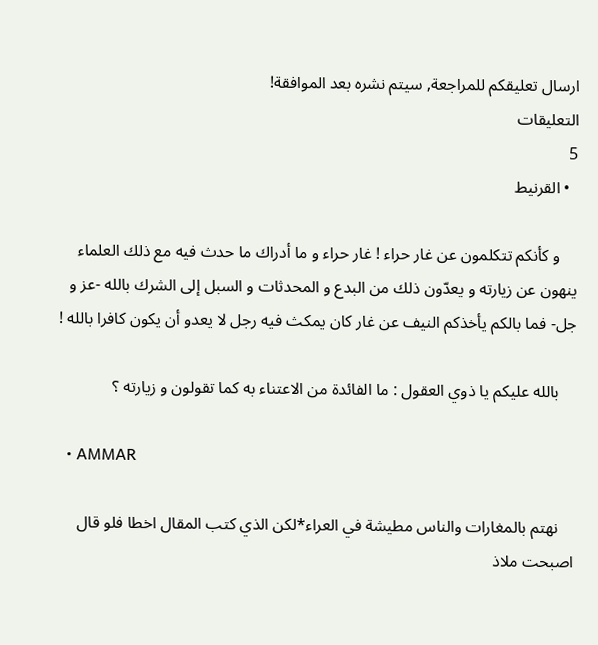ارسال تعليقكم للمراجعة, سيتم نشره بعد الموافقة!
التعليقات
5
  • القرنيط

    و كأنكم تتكلمون عن غار حراء ! غار حراء و ما أدراك ما حدث فيه مع ذلك العلماء ينهون عن زيارته و يعدّون ذلك من البدع و المحدثات و السبل إلى الشرك بالله -عز و جل- فما بالكم يأخذكم النيف عن غار كان يمكث فيه رجل لا يعدو أن يكون كافرا بالله !

    بالله عليكم يا ذوي العقول : ما الفائدة من الاعتناء به كما تقولون و زيارته ؟

  • AMMAR

    نهتم بالمغارات والناس مطيشة في العراء*لكن الذي كتب المقال اخطا فلو قال اصبحت ملاذ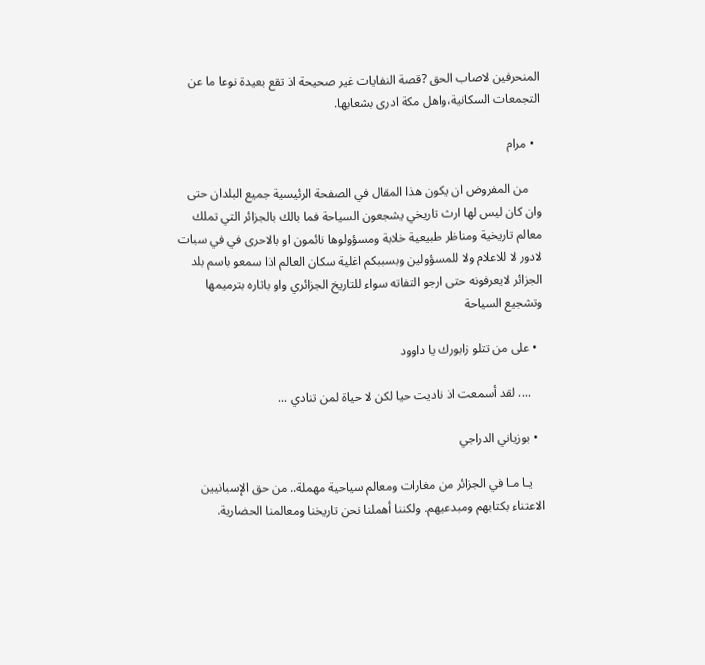المنحرفين لاصاب الحق ?قصة النفايات غير صحيحة اذ تقع بعيدة نوعا ما عن التجمعات السكانية،واهل مكة ادرى بشعابها.

  • مرام

    من المفروض ان يكون هذا المقال في الصفحة الرئيسية جميع البلدان حتى وان كان ليس لها ارث تاريخي يشجعون السياحة فما بالك بالجزائر التي تملك معالم تاريخية ومناظر طبيعية خلابة ومسؤولوها نائمون او بالاحرى في في سبات لادور لا للاعلام ولا للمسؤولين وبسببكم اغلية سكان العالم اذا سمعو باسم بلد الجزائر لايعرفونه حتى ارجو التفاته سواء للتاريخ الجزائري واو باثاره بترميمها وتشجيع السياحة

  • على من تتلو زابورك يا داوود

    .... لقد أسمعت اذ ناديت حيا لكن لا حياة لمن تنادي ...

  • بوزياني الدراجي

    يـا مـا في الجزائر من مغارات ومعالم سياحية مهملة.. من حق الإسبانيين الاعتناء بكتابهم ومبدعيهم. ولكننا أهملنا نحن تاريخنا ومعالمنا الحضارية.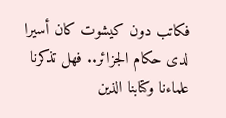فكاتب دون كيشوت كان أسيرا لدى حكام الجزائر.. فهل تذكرنا علماءنا وكتابنا الذين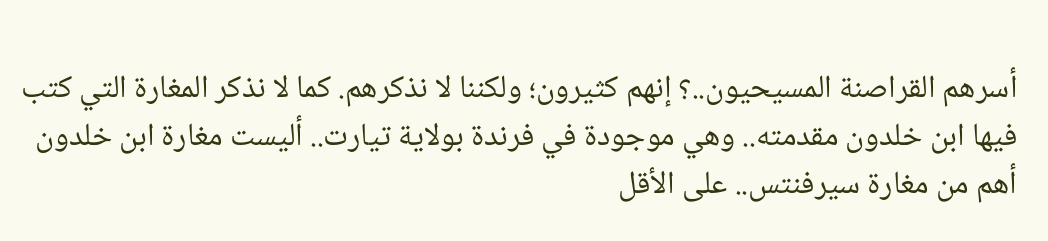أسرهم القراصنة المسيحيون..؟ إنهم كثيرون؛ ولكننا لا نذكرهم. كما لا نذكر المغارة التي كتب فيها ابن خلدون مقدمته.. وهي موجودة في فرندة بولاية تيارت.. أليست مغارة ابن خلدون أهم من مغارة سيرفنتس.. على الأقل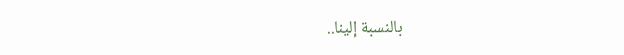بالنسبة إلينا..